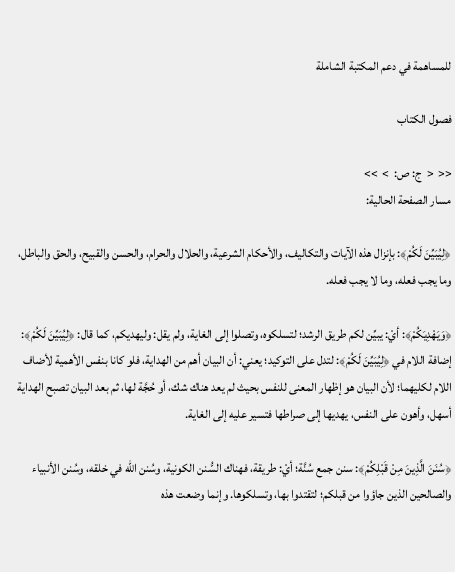للمساهمة في دعم المكتبة الشاملة

فصول الكتاب

<<  <  ج: ص:  >  >>
مسار الصفحة الحالية:

﴿لِيُبَيِّنَ لَكُمْ﴾: بإنزال هذه الآيات والتكاليف، والأحكام الشرعية، والحلال والحرام، والحسن والقبيح، والحق والباطل، وما يجب فعله، وما لا يجب فعله.

﴿وَيَهْدِيَكُمْ﴾: أيْ: يبيِّن لكم طريق الرشد؛ لتسلكوه، وتصلوا إلى الغاية، ولم يقل: وليهديكم، كما قال: ﴿لِيُبَيِّنَ لَكُمْ﴾: إضافة اللام في ﴿لِيُبَيِّنَ لَكُمْ﴾: لتدل على التوكيد؛ يعني: أن البيان أهم من الهداية، فلو كانا بنفس الأهمية لأضاف اللام لكليهما؛ لأن البيان هو إظهار المعنى للنفس بحيث لم يعد هناك شك، أو حُجَّة لها، ثم بعد البيان تصبح الهداية أسهل، وأهون على النفس، يهديها إلى صراطها فتسير عليه إلى الغاية.

﴿سُنَنَ الَّذِينَ مِنْ قَبْلِكُمْ﴾: سنن جمع سُنَّة؛ أيْ: طريقة، فهناك السُّنن الكونية، وسُنن الله في خلقه، وسُنن الأنبياء والصالحين الذين جاؤوا من قبلكم؛ لتقتدوا بها، وتسلكوها. وإنما وضعت هذه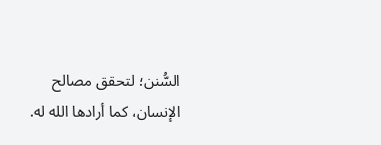السُّنن؛ لتحقق مصالح الإنسان، كما أرادها الله له.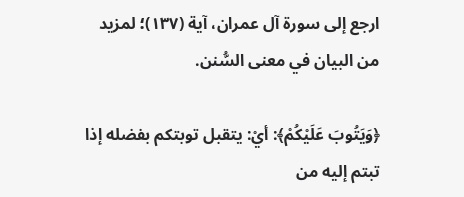ارجع إلى سورة آل عمران، آية (١٣٧)؛ لمزيد من البيان في معنى السُّنن.

﴿وَيَتُوبَ عَلَيْكُمْ﴾: أيْ: يتقبل توبتكم بفضله إذا تبتم إليه من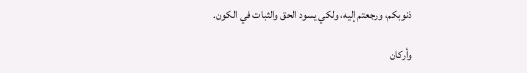ذنوبكم، ورجعتم إليه، ولكي يسود الحق والثبات في الكون.

وأركان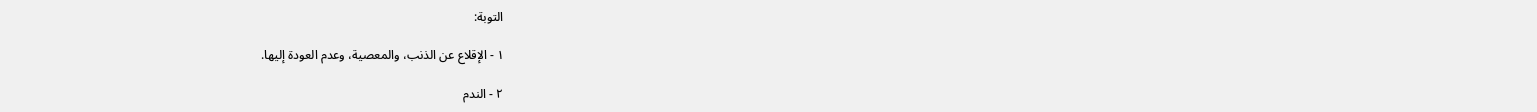التوبة:

١ - الإقلاع عن الذنب، والمعصية، وعدم العودة إليها.

٢ - الندم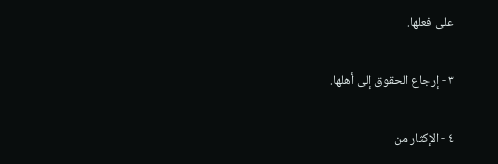على فعلها.

٣ - إرجاع الحقوق إلى أهلها.

٤ - الإكثار من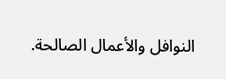النوافل والأعمال الصالحة.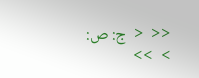<<  <  ج: ص:  >  >>